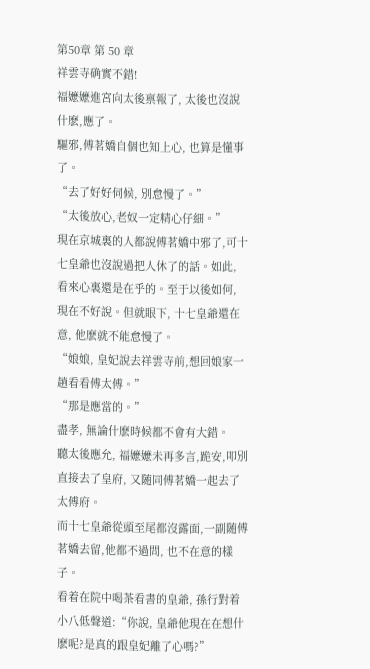第50章 第 50 章
祥雲寺确實不錯!
福嬷嬷進宮向太後禀報了, 太後也沒說什麽,應了。
驅邪,傅茗嬌自個也知上心, 也算是懂事了。
“去了好好伺候, 別怠慢了。”
“太後放心,老奴一定精心仔細。”
現在京城裏的人都說傅茗嬌中邪了,可十七皇爺也沒說過把人休了的話。如此, 看來心裏還是在乎的。至于以後如何, 現在不好說。但就眼下, 十七皇爺還在意, 他麽就不能怠慢了。
“娘娘, 皇妃說去祥雲寺前,想回娘家一趟看看傅太傅。”
“那是應當的。”
盡孝, 無論什麽時候都不會有大錯。
聽太後應允, 福嬷嬷未再多言,跪安,叩別直接去了皇府, 又随同傅茗嬌一起去了太傅府。
而十七皇爺從頭至尾都沒露面,一副随傅茗嬌去留,他都不過問, 也不在意的樣子。
看着在院中喝茶看書的皇爺, 孫行對着小八低聲道:“你說, 皇爺他現在在想什麽呢?是真的跟皇妃離了心嗎?”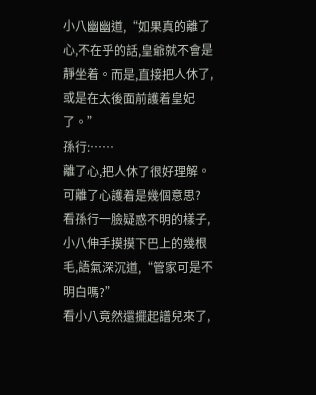小八幽幽道,“如果真的離了心,不在乎的話,皇爺就不會是靜坐着。而是,直接把人休了, 或是在太後面前護着皇妃了。”
孫行:……
離了心,把人休了很好理解。可離了心護着是幾個意思?
看孫行一臉疑惑不明的樣子,小八伸手摸摸下巴上的幾根毛,語氣深沉道,“管家可是不明白嗎?”
看小八竟然還擺起譜兒來了,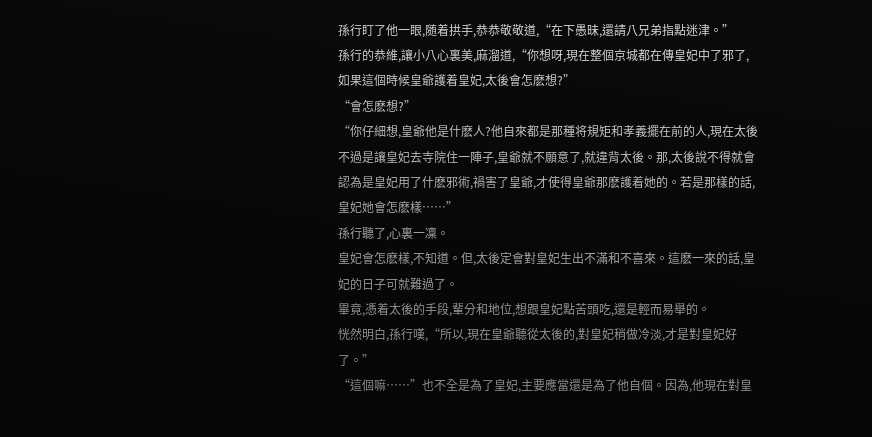孫行盯了他一眼,随着拱手,恭恭敬敬道,“在下愚昧,還請八兄弟指點迷津。”
孫行的恭維,讓小八心裏美,麻溜道,“你想呀,現在整個京城都在傳皇妃中了邪了,如果這個時候皇爺護着皇妃,太後會怎麽想?”
“會怎麽想?”
“你仔細想,皇爺他是什麽人?他自來都是那種将規矩和孝義擺在前的人,現在太後不過是讓皇妃去寺院住一陣子,皇爺就不願意了,就違背太後。那,太後說不得就會認為是皇妃用了什麽邪術,禍害了皇爺,才使得皇爺那麽護着她的。若是那樣的話,皇妃她會怎麽樣……”
孫行聽了,心裏一凜。
皇妃會怎麽樣,不知道。但,太後定會對皇妃生出不滿和不喜來。這麽一來的話,皇妃的日子可就難過了。
畢竟,憑着太後的手段,輩分和地位,想跟皇妃點苦頭吃,還是輕而易舉的。
恍然明白,孫行嘆,“所以,現在皇爺聽從太後的,對皇妃稍做冷淡,才是對皇妃好了。”
“這個嘛……”也不全是為了皇妃,主要應當還是為了他自個。因為,他現在對皇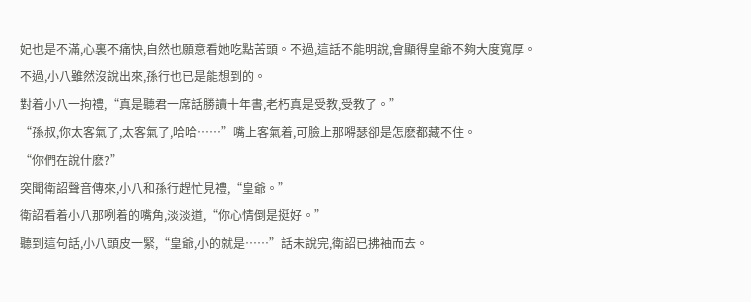妃也是不滿,心裏不痛快,自然也願意看她吃點苦頭。不過,這話不能明說,會顯得皇爺不夠大度寬厚。
不過,小八雖然沒說出來,孫行也已是能想到的。
對着小八一拘禮,“真是聽君一席話勝讀十年書,老朽真是受教,受教了。”
“孫叔,你太客氣了,太客氣了,哈哈……”嘴上客氣着,可臉上那嘚瑟卻是怎麽都藏不住。
“你們在說什麽?”
突聞衛詔聲音傳來,小八和孫行趕忙見禮,“皇爺。”
衛詔看着小八那咧着的嘴角,淡淡道,“你心情倒是挺好。”
聽到這句話,小八頭皮一緊,“皇爺,小的就是……”話未說完,衛詔已拂袖而去。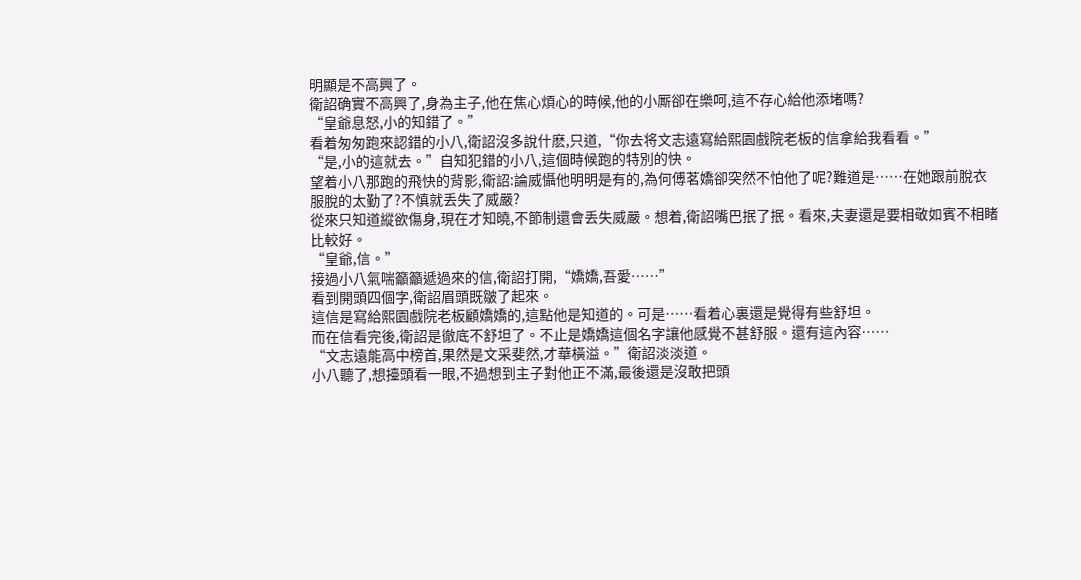明顯是不高興了。
衛詔确實不高興了,身為主子,他在焦心煩心的時候,他的小厮卻在樂呵,這不存心給他添堵嗎?
“皇爺息怒,小的知錯了。”
看着匆匆跑來認錯的小八,衛詔沒多說什麽,只道,“你去将文志遠寫給熙園戲院老板的信拿給我看看。”
“是,小的這就去。”自知犯錯的小八,這個時候跑的特別的快。
望着小八那跑的飛快的背影,衛詔:論威懾他明明是有的,為何傅茗嬌卻突然不怕他了呢?難道是……在她跟前脫衣服脫的太勤了?不慎就丢失了威嚴?
從來只知道縱欲傷身,現在才知曉,不節制還會丢失威嚴。想着,衛詔嘴巴抿了抿。看來,夫妻還是要相敬如賓不相睹比較好。
“皇爺,信。”
接過小八氣喘籲籲遞過來的信,衛詔打開,“嬌嬌,吾愛……”
看到開頭四個字,衛詔眉頭既皺了起來。
這信是寫給熙園戲院老板顧嬌嬌的,這點他是知道的。可是……看着心裏還是覺得有些舒坦。
而在信看完後,衛詔是徹底不舒坦了。不止是嬌嬌這個名字讓他感覺不甚舒服。還有這內容……
“文志遠能高中榜首,果然是文采斐然,才華橫溢。”衛詔淡淡道。
小八聽了,想擡頭看一眼,不過想到主子對他正不滿,最後還是沒敢把頭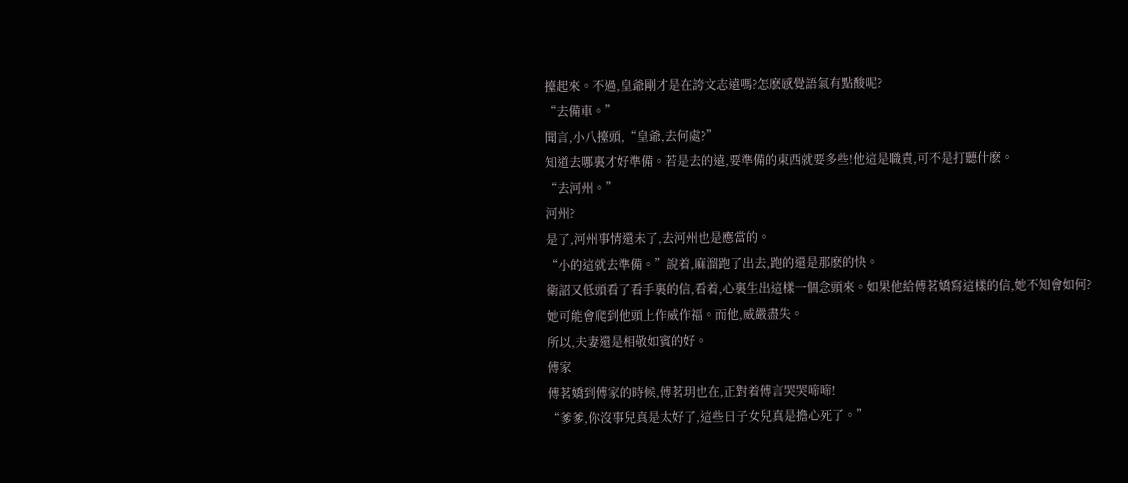擡起來。不過,皇爺剛才是在誇文志遠嗎?怎麽感覺語氣有點酸呢?
“去備車。”
聞言,小八擡頭,“皇爺,去何處?”
知道去哪裏才好準備。若是去的遠,要準備的東西就要多些!他這是職責,可不是打聽什麽。
“去河州。”
河州?
是了,河州事情還未了,去河州也是應當的。
“小的這就去準備。”說着,麻溜跑了出去,跑的還是那麽的快。
衛詔又低頭看了看手裏的信,看着,心裏生出這樣一個念頭來。如果他給傅茗嬌寫這樣的信,她不知會如何?
她可能會爬到他頭上作威作福。而他,威嚴盡失。
所以,夫妻還是相敬如賓的好。
傅家
傅茗嬌到傅家的時候,傅茗玥也在,正對着傅言哭哭啼啼!
“爹爹,你沒事兒真是太好了,這些日子女兒真是擔心死了。”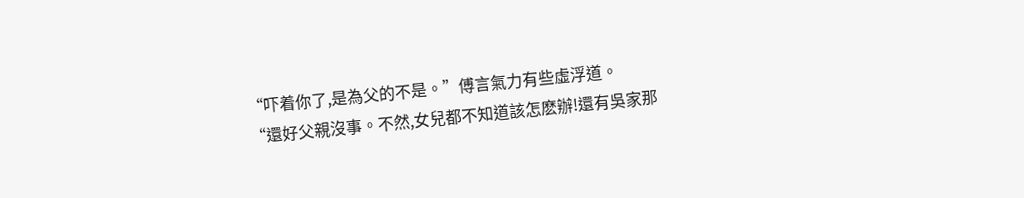“吓着你了,是為父的不是。”傅言氣力有些虛浮道。
“還好父親沒事。不然,女兒都不知道該怎麽辦!還有吳家那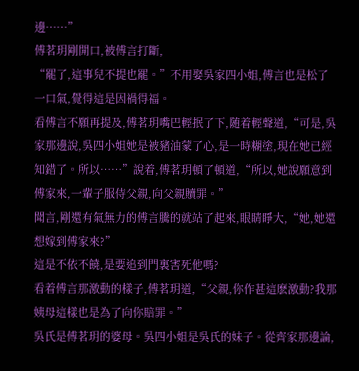邊……”
傅茗玥剛開口,被傅言打斷,
“罷了,這事兒不提也罷。”不用娶吳家四小姐,傅言也是松了一口氣,覺得這是因禍得福。
看傅言不願再提及,傅茗玥嘴巴輕抿了下,随着輕聲道,“可是,吳家那邊說,吳四小姐她是被豬油蒙了心,是一時糊塗,現在她已經知錯了。所以……”說着,傅茗玥頓了頓道,“所以,她說願意到傅家來,一輩子服侍父親,向父親贖罪。”
聞言,剛還有氣無力的傅言騰的就站了起來,眼睛睜大,“她,她還想嫁到傅家來?”
這是不依不饒,是要追到門裏害死他嗎?
看着傅言那激動的樣子,傅茗玥道,“父親,你作甚這麽激動?我那姨母這樣也是為了向你賠罪。”
吳氏是傅茗玥的婆母。吳四小姐是吳氏的妹子。從齊家那邊論,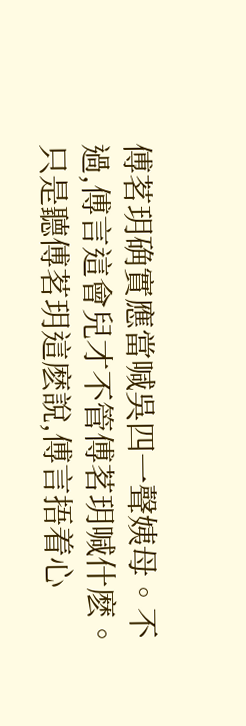傅茗玥确實應當喊吳四一聲姨母。不過,傅言這會兒才不管傅茗玥喊什麽。只是聽傅茗玥這麽說,傅言捂着心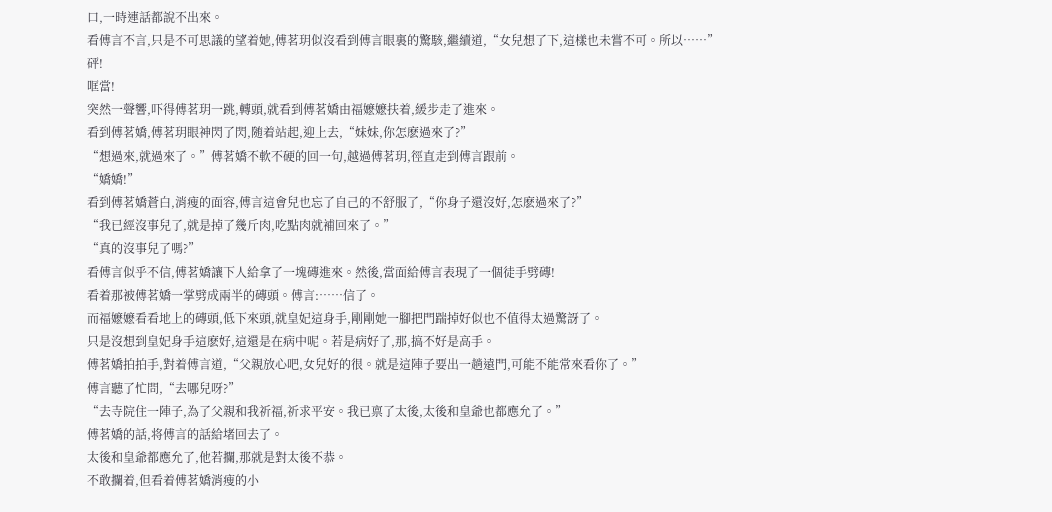口,一時連話都說不出來。
看傅言不言,只是不可思議的望着她,傅茗玥似沒看到傅言眼裏的驚駭,繼續道,“女兒想了下,這樣也未嘗不可。所以……”
砰!
哐當!
突然一聲響,吓得傅茗玥一跳,轉頭,就看到傅茗嬌由福嬷嬷扶着,緩步走了進來。
看到傅茗嬌,傅茗玥眼神閃了閃,随着站起,迎上去,“妹妹,你怎麽過來了?”
“想過來,就過來了。”傅茗嬌不軟不硬的回一句,越過傅茗玥,徑直走到傅言跟前。
“嬌嬌!”
看到傅茗嬌蒼白,消瘦的面容,傅言這會兒也忘了自己的不舒服了,“你身子還沒好,怎麽過來了?”
“我已經沒事兒了,就是掉了幾斤肉,吃點肉就補回來了。”
“真的沒事兒了嗎?”
看傅言似乎不信,傅茗嬌讓下人給拿了一塊磚進來。然後,當面給傅言表現了一個徒手劈磚!
看着那被傅茗嬌一掌劈成兩半的磚頭。傅言:……信了。
而福嬷嬷看看地上的磚頭,低下來頭,就皇妃這身手,剛剛她一腳把門踹掉好似也不值得太過驚訝了。
只是沒想到皇妃身手這麽好,這還是在病中呢。若是病好了,那,搞不好是高手。
傅茗嬌拍拍手,對着傅言道,“父親放心吧,女兒好的很。就是這陣子要出一趟遠門,可能不能常來看你了。”
傅言聽了忙問,“去哪兒呀?”
“去寺院住一陣子,為了父親和我祈福,祈求平安。我已禀了太後,太後和皇爺也都應允了。”
傅茗嬌的話,将傅言的話給堵回去了。
太後和皇爺都應允了,他若攔,那就是對太後不恭。
不敢攔着,但看着傅茗嬌消瘦的小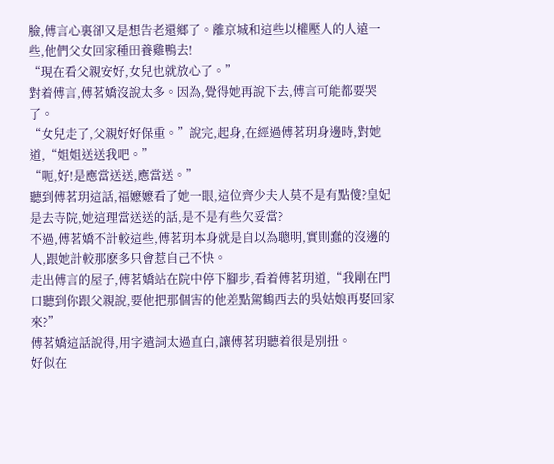臉,傅言心裏卻又是想告老還鄉了。離京城和這些以權壓人的人遠一些,他們父女回家種田養雞鴨去!
“現在看父親安好,女兒也就放心了。”
對着傅言,傅茗嬌沒說太多。因為,覺得她再說下去,傅言可能都要哭了。
“女兒走了,父親好好保重。”說完,起身,在經過傅茗玥身邊時,對她道,“姐姐送送我吧。”
“呃,好!是應當送送,應當送。”
聽到傅茗玥這話,福嬷嬷看了她一眼,這位齊少夫人莫不是有點傻?皇妃是去寺院,她這理當送送的話,是不是有些欠妥當?
不過,傅茗嬌不計較這些,傅茗玥本身就是自以為聰明,實則蠢的沒邊的人,跟她計較那麽多只會惹自己不快。
走出傅言的屋子,傅茗嬌站在院中停下腳步,看着傅茗玥道,“我剛在門口聽到你跟父親說,要他把那個害的他差點駕鶴西去的吳姑娘再娶回家來?”
傅茗嬌這話說得,用字遣詞太過直白,讓傅茗玥聽着很是別扭。
好似在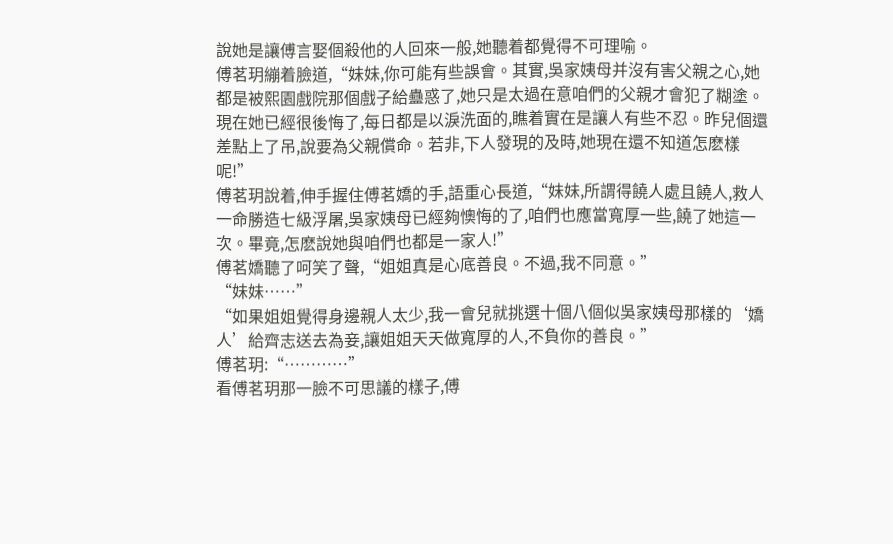說她是讓傅言娶個殺他的人回來一般,她聽着都覺得不可理喻。
傅茗玥繃着臉道,“妹妹,你可能有些誤會。其實,吳家姨母并沒有害父親之心,她都是被熙園戲院那個戲子給蠱惑了,她只是太過在意咱們的父親才會犯了糊塗。現在她已經很後悔了,每日都是以淚洗面的,瞧着實在是讓人有些不忍。昨兒個還差點上了吊,說要為父親償命。若非,下人發現的及時,她現在還不知道怎麽樣呢!”
傅茗玥說着,伸手握住傅茗嬌的手,語重心長道,“妹妹,所謂得饒人處且饒人,救人一命勝造七級浮屠,吳家姨母已經夠懊悔的了,咱們也應當寬厚一些,饒了她這一次。畢竟,怎麽說她與咱們也都是一家人!”
傅茗嬌聽了呵笑了聲,“姐姐真是心底善良。不過,我不同意。”
“妹妹……”
“如果姐姐覺得身邊親人太少,我一會兒就挑選十個八個似吳家姨母那樣的‘嬌人’給齊志送去為妾,讓姐姐天天做寬厚的人,不負你的善良。”
傅茗玥:“…………”
看傅茗玥那一臉不可思議的樣子,傅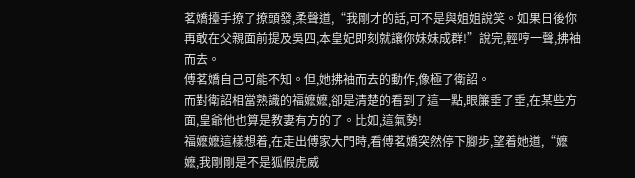茗嬌擡手撩了撩頭發,柔聲道,“我剛才的話,可不是與姐姐說笑。如果日後你再敢在父親面前提及吳四,本皇妃即刻就讓你妹妹成群!”說完,輕哼一聲,拂袖而去。
傅茗嬌自己可能不知。但,她拂袖而去的動作,像極了衛詔。
而對衛詔相當熟識的福嬷嬷,卻是清楚的看到了這一點,眼簾垂了垂,在某些方面,皇爺他也算是教妻有方的了。比如,這氣勢!
福嬷嬷這樣想着,在走出傅家大門時,看傅茗嬌突然停下腳步,望着她道,“嬷嬷,我剛剛是不是狐假虎威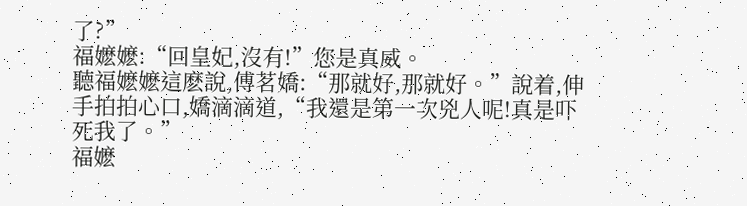了?”
福嬷嬷:“回皇妃,沒有!”您是真威。
聽福嬷嬷這麽說,傅茗嬌:“那就好,那就好。”說着,伸手拍拍心口,嬌滴滴道,“我還是第一次兇人呢!真是吓死我了。”
福嬷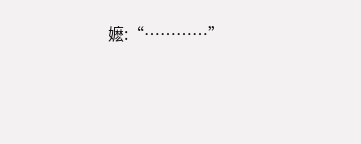嬷:“…………”